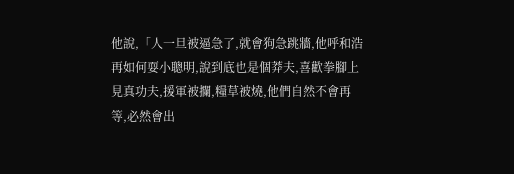他說,「人一旦被逼急了,就會狗急跳牆,他呼和浩再如何耍小聰明,說到底也是個莽夫,喜歡拳腳上見真功夫,援軍被攔,糧草被燒,他們自然不會再等,必然會出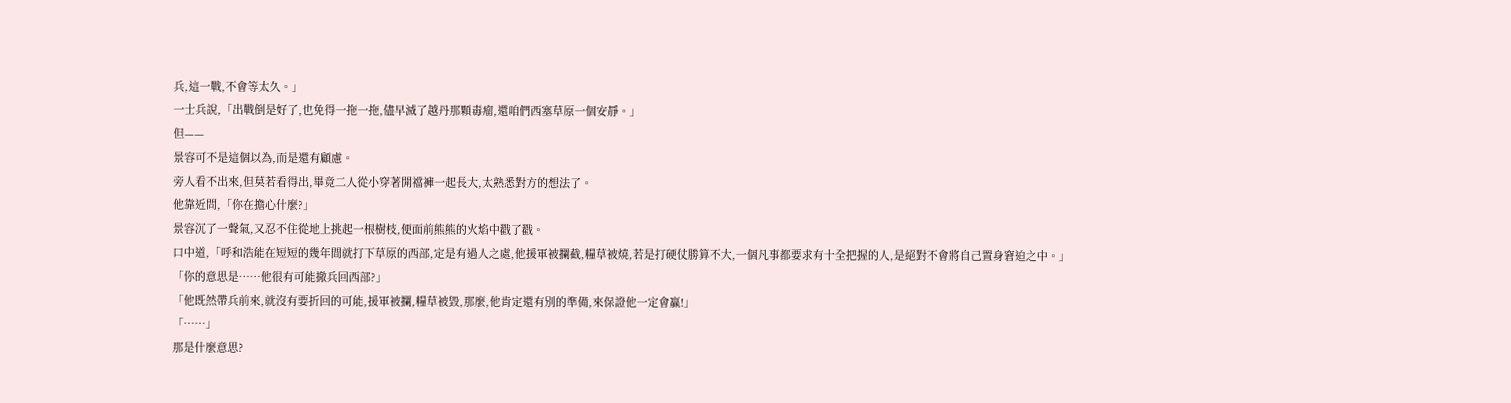兵,這一戰,不會等太久。」
一士兵說,「出戰倒是好了,也免得一拖一拖,儘早滅了越丹那顆毒瘤,還咱們西塞草原一個安靜。」
但——
景容可不是這個以為,而是還有顧慮。
旁人看不出來,但莫若看得出,畢竟二人從小穿著開襠褲一起長大,太熟悉對方的想法了。
他靠近問,「你在擔心什麼?」
景容沉了一聲氣,又忍不住從地上挑起一根樹枝,便面前熊熊的火焰中戳了戳。
口中道,「呼和浩能在短短的幾年間就打下草原的西部,定是有過人之處,他援軍被攔截,糧草被燒,若是打硬仗勝算不大,一個凡事都要求有十全把握的人,是絕對不會將自己置身窘迫之中。」
「你的意思是……他很有可能撤兵回西部?」
「他既然帶兵前來,就沒有要折回的可能,援軍被攔,糧草被毀,那麼,他肯定還有別的準備,來保證他一定會贏!」
「……」
那是什麼意思?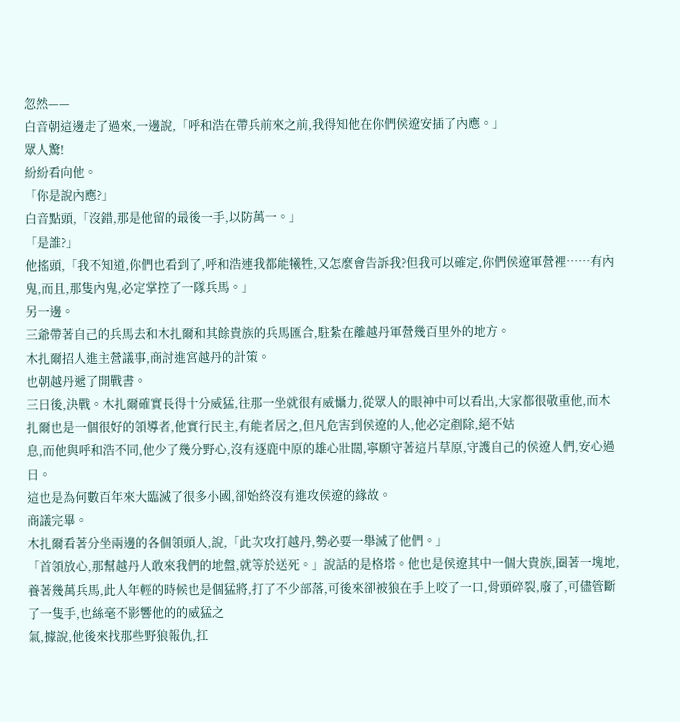忽然——
白音朝這邊走了過來,一邊說,「呼和浩在帶兵前來之前,我得知他在你們侯遼安插了內應。」
眾人驚!
紛紛看向他。
「你是說內應?」
白音點頭,「沒錯,那是他留的最後一手,以防萬一。」
「是誰?」
他搖頭,「我不知道,你們也看到了,呼和浩連我都能犧牲,又怎麼會告訴我?但我可以確定,你們侯遼軍營裡……有內鬼,而且,那隻內鬼,必定掌控了一隊兵馬。」
另一邊。
三爺帶著自己的兵馬去和木扎爾和其餘貴族的兵馬匯合,駐紮在離越丹軍營幾百里外的地方。
木扎爾招人進主營議事,商討進宮越丹的計策。
也朝越丹遞了開戰書。
三日後,決戰。木扎爾確實長得十分威猛,往那一坐就很有威懾力,從眾人的眼神中可以看出,大家都很敬重他,而木扎爾也是一個很好的領導者,他實行民主,有能者居之,但凡危害到侯遼的人,他必定剷除,絕不姑
息,而他與呼和浩不同,他少了幾分野心,沒有逐鹿中原的雄心壯闊,寧願守著這片草原,守護自己的侯遼人們,安心過日。
這也是為何數百年來大臨滅了很多小國,卻始終沒有進攻侯遼的緣故。
商議完畢。
木扎爾看著分坐兩邊的各個領頭人,說,「此次攻打越丹,勢必要一舉滅了他們。」
「首領放心,那幫越丹人敢來我們的地盤,就等於送死。」說話的是格塔。他也是侯遼其中一個大貴族,圈著一塊地,養著幾萬兵馬,此人年輕的時候也是個猛將,打了不少部落,可後來卻被狼在手上咬了一口,骨頭碎裂,廢了,可儘管斷了一隻手,也絲毫不影響他的的威猛之
氣,據說,他後來找那些野狼報仇,扛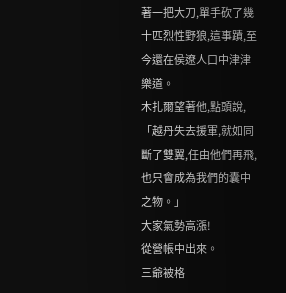著一把大刀,單手砍了幾十匹烈性野狼,這事蹟,至今還在侯遼人口中津津樂道。
木扎爾望著他,點頭說,「越丹失去援軍,就如同斷了雙翼,任由他們再飛,也只會成為我們的囊中之物。」
大家氣勢高漲!
從營帳中出來。
三爺被格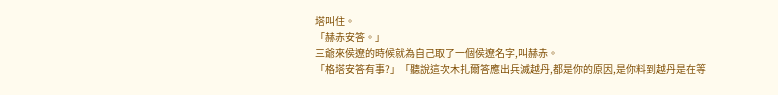塔叫住。
「赫赤安答。」
三爺來侯遼的時候就為自己取了一個侯遼名字,叫赫赤。
「格塔安答有事?」「聽說這次木扎爾答應出兵滅越丹,都是你的原因,是你料到越丹是在等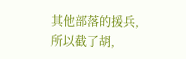其他部落的援兵,所以截了胡,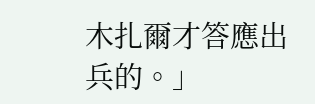木扎爾才答應出兵的。」